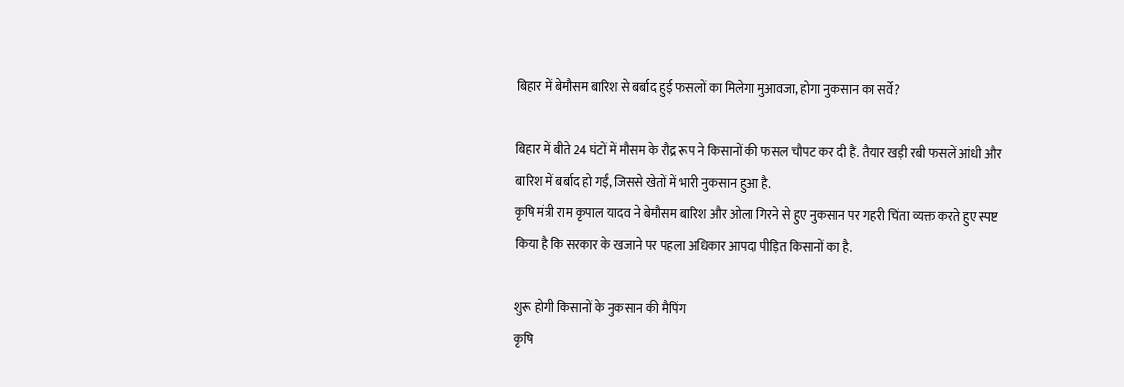बिहार में बेमौसम बारिश से बर्बाद हुई फसलों का मिलेगा मुआवजा, होगा नुकसान का सर्वे?

बिहार में बीते 24 घंटों में मौसम के रौद्र रूप ने किसानों की फसल चौपट कर दी हैं. तैयार खड़ी रबी फसलें आंधी और बारिश में बर्बाद हो गईं, जिससे खेतों में भारी नुकसान हुआ है.
कृषि मंत्री राम कृपाल यादव ने बेमौसम बारिश और ओला गिरने से हुए नुकसान पर गहरी चिंता व्यक्त करते हुए स्पष्ट किया है कि सरकार के खजाने पर पहला अधिकार आपदा पीड़ित किसानों का है.

शुरू होगी किसानों के नुकसान की मैपिंग
कृषि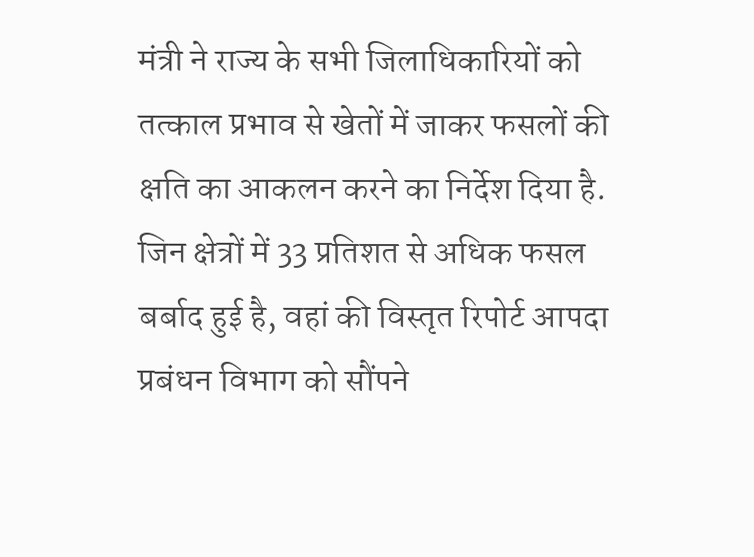मंत्री ने राज्य के सभी जिलाधिकारियों को तत्काल प्रभाव से खेतों में जाकर फसलों की क्षति का आकलन करने का निर्देश दिया है. जिन क्षेत्रों में 33 प्रतिशत से अधिक फसल बर्बाद हुई है, वहां की विस्तृत रिपोर्ट आपदा प्रबंधन विभाग को सौंपने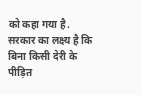को कहा गया है.
सरकार का लक्ष्य है कि बिना किसी देरी के पीड़ित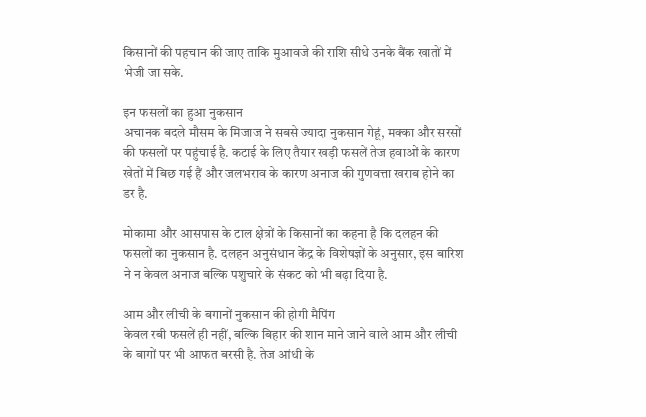किसानों की पहचान की जाए ताकि मुआवजे की राशि सीधे उनके बैंक खातों में भेजी जा सके.

इन फसलों का हुआ नुकसान
अचानक बदले मौसम के मिजाज ने सबसे ज्यादा नुकसान गेहूं, मक्का और सरसों की फसलों पर पहुंचाई है. कटाई के लिए तैयार खड़ी फसलें तेज हवाओं के कारण खेतों में बिछ गई हैं और जलभराव के कारण अनाज की गुणवत्ता खराब होने का डर है.

मोकामा और आसपास के टाल क्षेत्रों के किसानों का कहना है कि दलहन की फसलों का नुकसान है. दलहन अनुसंधान केंद्र के विशेषज्ञों के अनुसार, इस बारिश ने न केवल अनाज बल्कि पशुचारे के संकट को भी बढ़ा दिया है.

आम और लीची के बगानों नुकसान की होगी मैपिंग
केवल रबी फसलें ही नहीं, बल्कि बिहार की शान माने जाने वाले आम और लीची के बागों पर भी आफत बरसी है. तेज आंधी के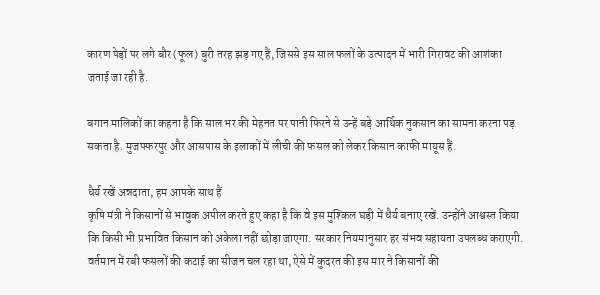कारण पेड़ों पर लगे बौर (फूल) बुरी तरह झड़ गए हैं, जिससे इस साल फलों के उत्पादन में भारी गिरावट की आशंका जताई जा रही है.

बगान मालिकों का कहना है कि साल भर की मेहनत पर पानी फिरने से उन्हें बड़े आर्थिक नुकसान का सामना करना पड़ सकता है. मुजफ्फरपुर और आसपास के इलाकों में लीची की फसल को लेकर किसान काफी मायूस हैं.

धैर्य रखें अन्नदाता, हम आपके साथ हैं
कृषि मंत्री ने किसानों से भावुक अपील करते हुए कहा है कि वे इस मुश्किल घड़ी में धैर्य बनाए रखें. उन्होंने आश्वस्त किया कि किसी भी प्रभावित किसान को अकेला नहीं छोड़ा जाएगा. सरकार नियमानुसार हर संभव सहायता उपलब्ध कराएगी.
वर्तमान में रबी फसलों की कटाई का सीजन चल रहा था, ऐसे में कुदरत की इस मार ने किसानों की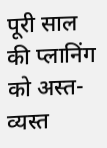पूरी साल की प्लानिंग को अस्त-व्यस्त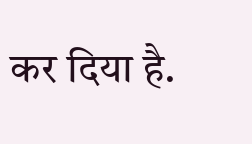कर दिया है.